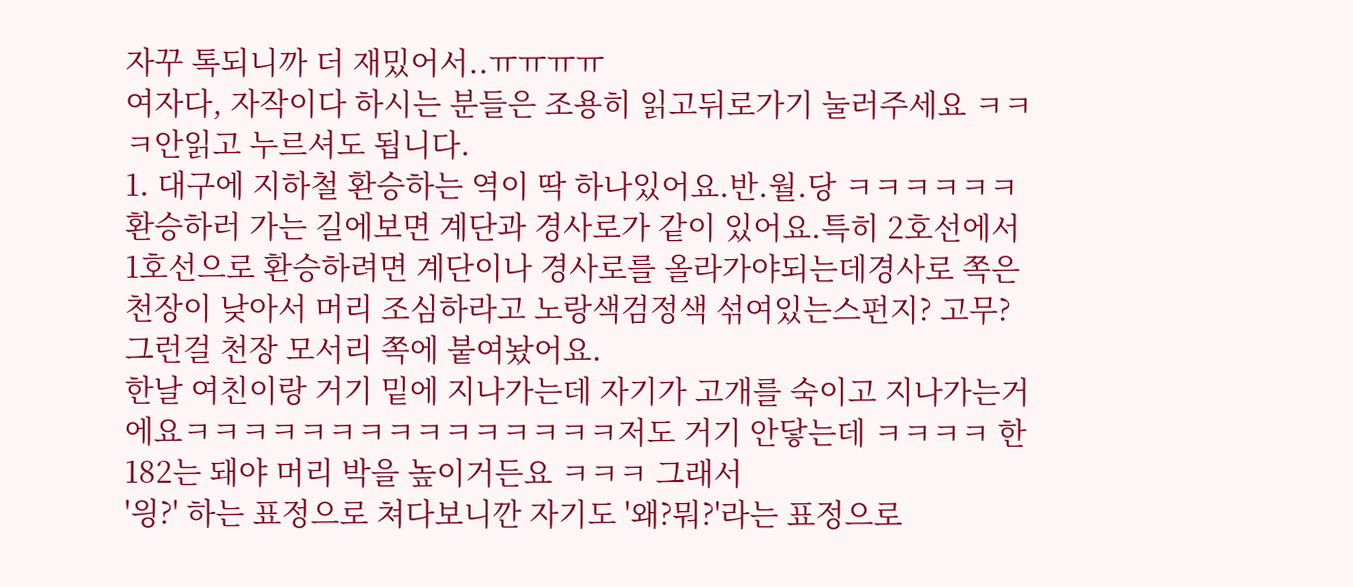자꾸 톡되니까 더 재밌어서..ㅠㅠㅠㅠ
여자다, 자작이다 하시는 분들은 조용히 읽고뒤로가기 눌러주세요 ㅋㅋㅋ안읽고 누르셔도 됩니다.
1. 대구에 지하철 환승하는 역이 딱 하나있어요.반.월.당 ㅋㅋㅋㅋㅋㅋ환승하러 가는 길에보면 계단과 경사로가 같이 있어요.특히 2호선에서 1호선으로 환승하려면 계단이나 경사로를 올라가야되는데경사로 쪽은 천장이 낮아서 머리 조심하라고 노랑색검정색 섞여있는스펀지? 고무? 그런걸 천장 모서리 쪽에 붙여놨어요.
한날 여친이랑 거기 밑에 지나가는데 자기가 고개를 숙이고 지나가는거에요ㅋㅋㅋㅋㅋㅋㅋㅋㅋㅋㅋㅋㅋㅋㅋ저도 거기 안닿는데 ㅋㅋㅋㅋ 한 182는 돼야 머리 박을 높이거든요 ㅋㅋㅋ 그래서
'읭?' 하는 표정으로 쳐다보니깐 자기도 '왜?뭐?'라는 표정으로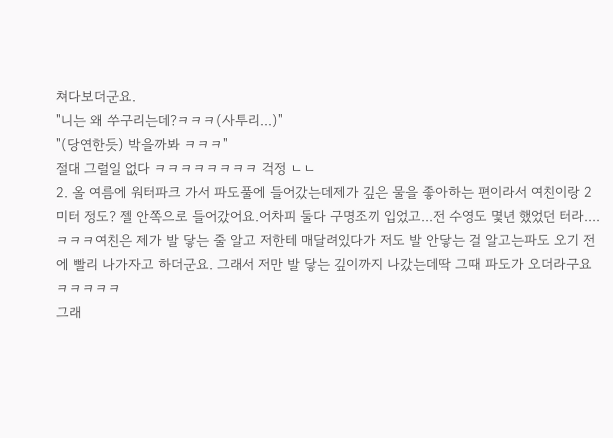쳐다보더군요.
"니는 왜 쑤구리는데?ㅋㅋㅋ(사투리...)"
"(당연한듯) 박을까봐 ㅋㅋㅋ"
절대 그럴일 없다 ㅋㅋㅋㅋㅋㅋㅋㅋ 걱정 ㄴㄴ
2. 올 여름에 워터파크 가서 파도풀에 들어갔는데제가 깊은 물을 좋아하는 편이라서 여친이랑 2미터 정도? 젤 안쪽으로 들어갔어요.어차피 둘다 구명조끼 입었고...전 수영도 몇년 했었던 터라....ㅋㅋㅋ여친은 제가 발 닿는 줄 알고 저한테 매달려있다가 저도 발 안닿는 걸 알고는파도 오기 전에 빨리 나가자고 하더군요. 그래서 저만 발 닿는 깊이까지 나갔는데딱 그때 파도가 오더라구요 ㅋㅋㅋㅋㅋ
그래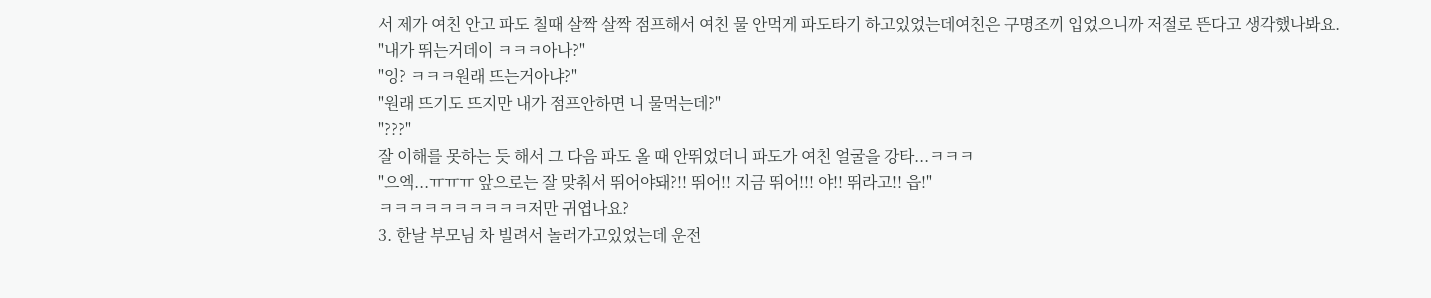서 제가 여친 안고 파도 칠때 살짝 살짝 점프해서 여친 물 안먹게 파도타기 하고있었는데여친은 구명조끼 입었으니까 저절로 뜬다고 생각했나봐요.
"내가 뛰는거데이 ㅋㅋㅋ아나?"
"잉? ㅋㅋㅋ원래 뜨는거아냐?"
"원래 뜨기도 뜨지만 내가 점프안하면 니 물먹는데?"
"???"
잘 이해를 못하는 듯 해서 그 다음 파도 올 때 안뛰었더니 파도가 여친 얼굴을 강타...ㅋㅋㅋ
"으엑...ㅠㅠㅠ 앞으로는 잘 맞춰서 뛰어야돼?!! 뛰어!! 지금 뛰어!!! 야!! 뛰라고!! 읍!"
ㅋㅋㅋㅋㅋㅋㅋㅋㅋㅋ저만 귀엽나요?
3. 한날 부모님 차 빌려서 놀러가고있었는데 운전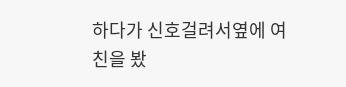하다가 신호걸려서옆에 여친을 봤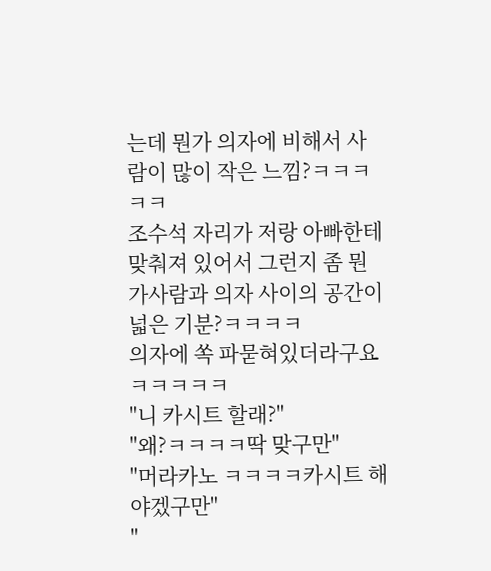는데 뭔가 의자에 비해서 사람이 많이 작은 느낌?ㅋㅋㅋㅋㅋ
조수석 자리가 저랑 아빠한테 맞춰져 있어서 그런지 좀 뭔가사람과 의자 사이의 공간이 넓은 기분?ㅋㅋㅋㅋ
의자에 쏙 파묻혀있더라구요 ㅋㅋㅋㅋㅋ
"니 카시트 할래?"
"왜?ㅋㅋㅋㅋ딱 맞구만"
"머라카노 ㅋㅋㅋㅋ카시트 해야겠구만"
"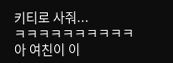키티로 사줘...
ㅋㅋㅋㅋㅋㅋㅋㅋㅋㅋ
아 여친이 이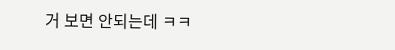거 보면 안되는데 ㅋㅋ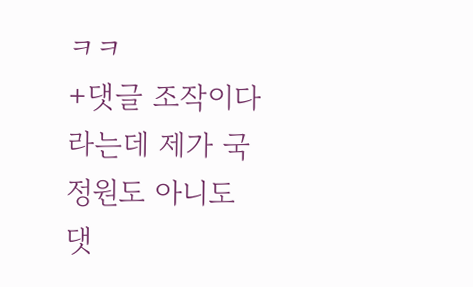ㅋㅋ
+댓글 조작이다라는데 제가 국정원도 아니도 댓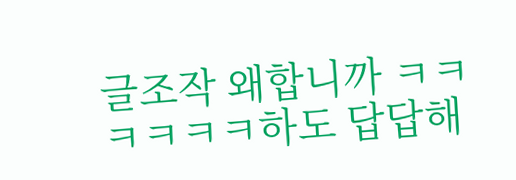글조작 왜합니까 ㅋㅋㅋㅋㅋㅋ하도 답답해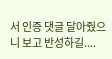서 인증 댓글 달아줬으니 보고 반성하길....